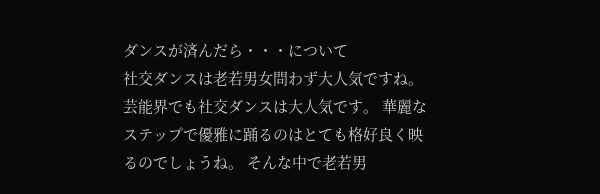ダンスが済んだら・・・について
社交ダンスは老若男女問わず大人気ですね。芸能界でも社交ダンスは大人気です。 華麗なステップで優雅に踊るのはとても格好良く映るのでしょうね。 そんな中で老若男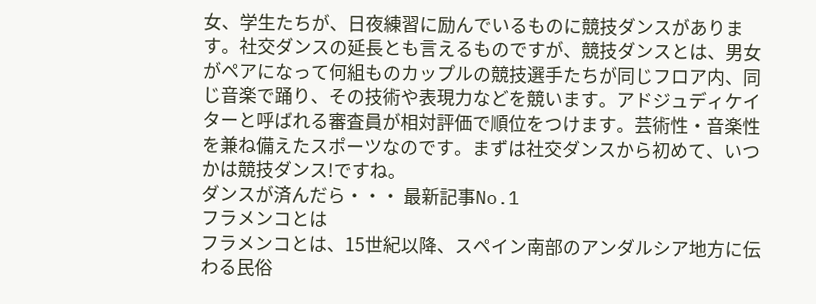女、学生たちが、日夜練習に励んでいるものに競技ダンスがあります。社交ダンスの延長とも言えるものですが、競技ダンスとは、男女がペアになって何組ものカップルの競技選手たちが同じフロア内、同じ音楽で踊り、その技術や表現力などを競います。アドジュディケイターと呼ばれる審査員が相対評価で順位をつけます。芸術性・音楽性を兼ね備えたスポーツなのです。まずは社交ダンスから初めて、いつかは競技ダンス!ですね。
ダンスが済んだら・・・ 最新記事No.1
フラメンコとは
フラメンコとは、15世紀以降、スペイン南部のアンダルシア地方に伝わる民俗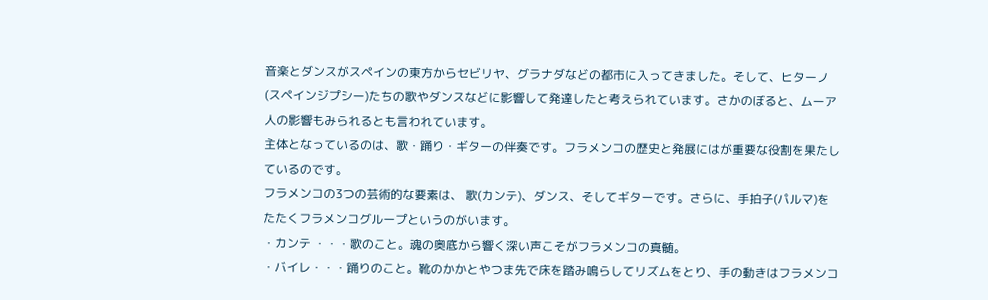音楽とダンスがスペインの東方からセビリヤ、グラナダなどの都市に入ってきました。そして、ヒターノ(スペインジプシー)たちの歌やダンスなどに影響して発達したと考えられています。さかのぼると、ムーア人の影響もみられるとも言われています。
主体となっているのは、歌・踊り・ギターの伴奏です。フラメンコの歴史と発展にはが重要な役割を果たしているのです。
フラメンコの3つの芸術的な要素は、 歌(カンテ)、ダンス、そしてギターです。さらに、手拍子(パルマ)をたたくフラメンコグループというのがいます。
・カンテ ・・・歌のこと。魂の奥底から響く深い声こそがフラメンコの真髄。
・バイレ・・・踊りのこと。靴のかかとやつま先で床を踏み鳴らしてリズムをとり、手の動きはフラメンコ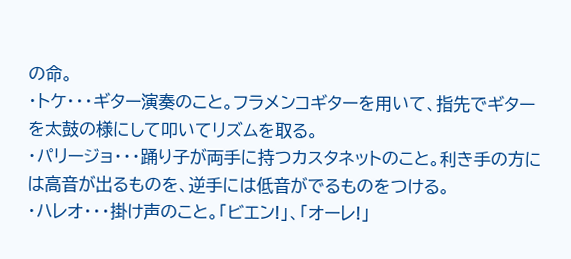の命。
・トケ・・・ギター演奏のこと。フラメンコギターを用いて、指先でギターを太鼓の様にして叩いてリズムを取る。
・パリージョ・・・踊り子が両手に持つカスタネットのこと。利き手の方には高音が出るものを、逆手には低音がでるものをつける。
・ハレオ・・・掛け声のこと。「ビエン!」、「オーレ!」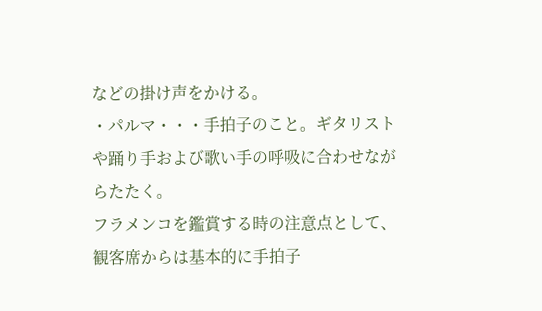などの掛け声をかける。
・パルマ・・・手拍子のこと。ギタリストや踊り手および歌い手の呼吸に合わせながらたたく。
フラメンコを鑑賞する時の注意点として、観客席からは基本的に手拍子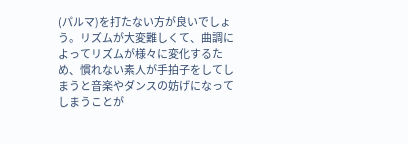(パルマ)を打たない方が良いでしょう。リズムが大変難しくて、曲調によってリズムが様々に変化するため、慣れない素人が手拍子をしてしまうと音楽やダンスの妨げになってしまうことが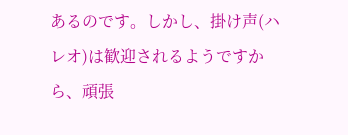あるのです。しかし、掛け声(ハレオ)は歓迎されるようですから、頑張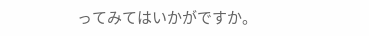ってみてはいかがですか。